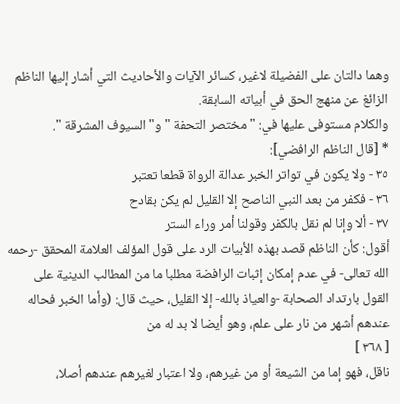وهما دالتان على الفضيلة لاغير، كسائر الآيات والأحاديث التي أشار إليها الناظم الزائغ عن منهج الحق في أبياته السابقة.
والكلام مستوفى عليها في: " مختصر التحفة " و" السيوف المشرقة ".
* [قال الناظم الرافضي]:
٣٥ - ولا يكون في تواتر الخبر عدالة الرواة قطعا تعتبر
٣٦ - فكفر من بعد النبي الناصح إلا القليل لم يكن بقادح
٣٧ - ألا وإنا لم نقل بالكفر وقولنا أمر وراء الستر
أقول: كأن الناظم قصد بهذه الأبيات الرد على قول المؤلف العلامة المحقق -رحمه الله تعالى- في عدم إمكان إثبات الرافضة مطلبا ما من المطالب الدينية على القول بارتداد الصحابة -والعياذ بالله- إلا القليل، حيث قال: (وأما الخبر فحاله عندهم أشهر من نار على علم، وهو أيضا لا بد له من
[ ٣٦٨ ]
ناقل، فهو إما من الشيعة أو من غيرهم، ولا اعتبار لغيرهم عندهم أصلا،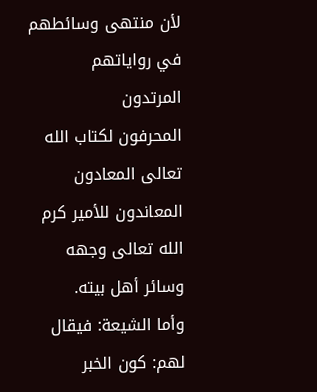لأن منتهى وسائطهم في رواياتهم المرتدون
المحرفون لكتاب الله تعالى المعادون المعاندون للأمير كرم الله تعالى وجهه وسائر أهل بيته.
وأما الشيعة: فيقال لهم: كون الخبر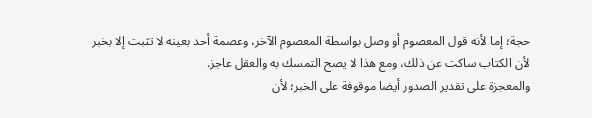حجة؛ إما لأنه قول المعصوم أو وصل بواسطة المعصوم الآخر، وعصمة أحد بعينه لا تثبت إلا بخبر لأن الكتاب ساكت عن ذلك، ومع هذا لا يصح التمسك به والعقل عاجز.
والمعجزة على تقدير الصدور أيضا موقوفة على الخبر؛ لأن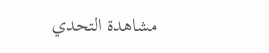مشاهدة التحدي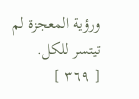ورؤية المعجزة لم تيتسر للكل.
[ ٣٦٩ ]